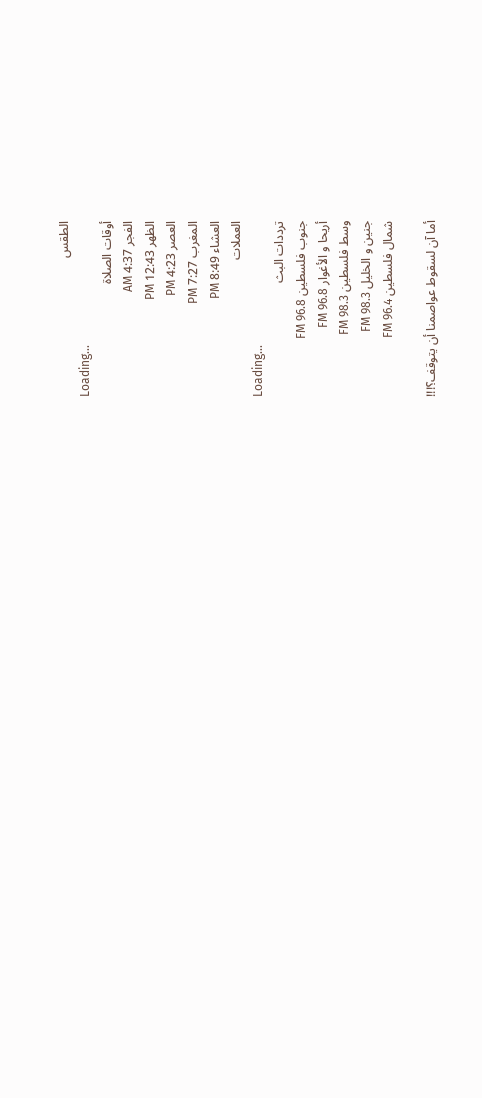الطقس
Loading...
أوقات الصلاة
الفجر 4:37 AM
الظهر 12:43 PM
العصر 4:23 PM
المغرب 7:27 PM
العشاء 8:49 PM
العملات
Loading...
ترددات البث
جنوب فلسطين FM 96.8
أريحا و الأغوار FM 96.8
وسط فلسطين FM 98.3
جنين و الخليل FM 98.3
شمال فلسطين FM 96.4

أما آن لسقوط عواصمنا أن يتوقف؟!!!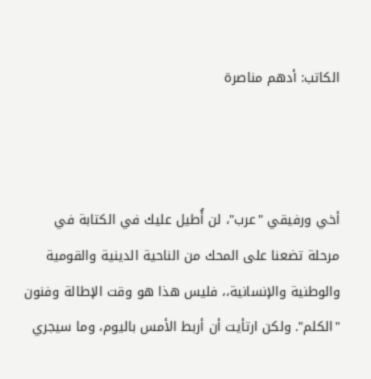الكاتب: أدهم مناصرة



أخي ورفيقي "عرب"، لن أُطيل عليك في الكتابة في مرحلة تضعنا على المحك من الناحية الدينية والقومية والوطنية والإنسانية،، فليس هذا هو وقت الإطالة وفنون "الكلم". ولكن ارتأيت أن أربط الأمس باليوم، وما سيجري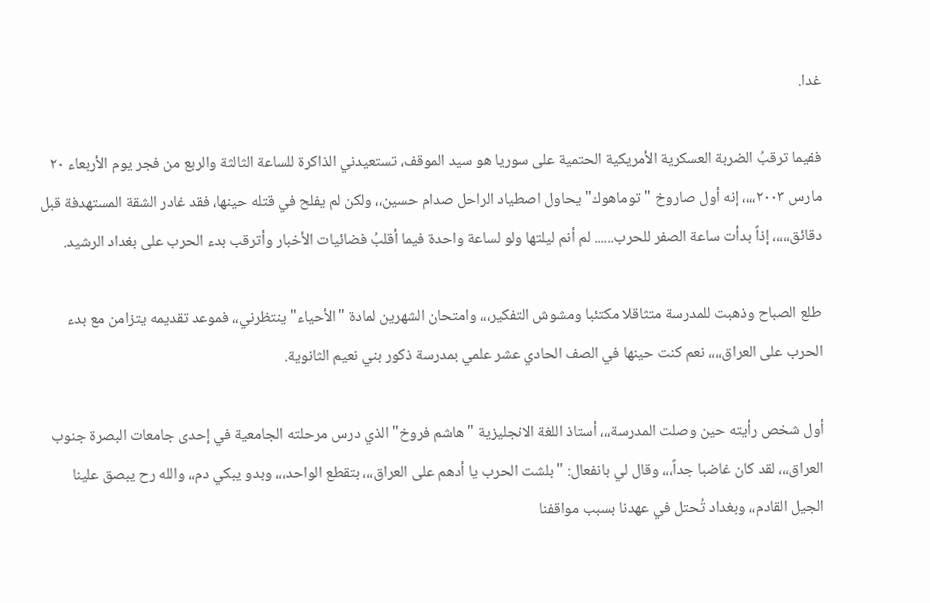غدا.

ففيما ترقبُ الضربة العسكرية الأمريكية الحتمية على سوريا هو سيد الموقف، تستعيدني الذاكرة للساعة الثالثة والربع من فجر يوم الأربعاء ٢٠ مارس ٢٠٠٣،،،، إنه أول صاروخ "توماهوك" يحاول اصطياد الراحل صدام حسين،، ولكن لم يفلح في قتله حينها، فقد غادر الشقة المستهدفة قبل دقائق،،،،، إذاً بدأت ساعة الصفر للحرب...... لم أنم ليلتها ولو لساعة واحدة فيما أقلبُ فضائيات الأخبار وأترقب بدء الحرب على بغداد الرشيد.

طلع الصباح وذهبت للمدرسة متثاقلا مكتئبا ومشوش التفكير،،، وامتحان الشهرين لمادة "الأحياء" ينتظرني،، فموعد تقديمه يتزامن مع بدء الحرب على العراق،،،، نعم كنت حينها في الصف الحادي عشر علمي بمدرسة ذكور بني نعيم الثانوية.

أول شخص رأيته حين وصلت المدرسة،،، أستاذ اللغة الانجليزية "هاشم فروخ" الذي درس مرحلته الجامعية في إحدى جامعات البصرة جنوب العراق،،، لقد كان غاضبا جداً،،، وقال لي بانفعال: "بلشت الحرب يا أدهم على العراق،،، بتقطع الواحد،،، وبدو يبكي دم،، والله رح يبصق علينا الجيل القادم،، وبغداد تُحتل في عهدنا بسبب مواقفنا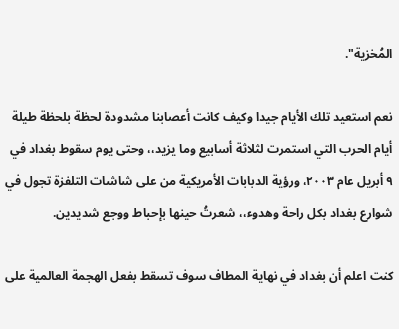المُخزية".

نعم استعيد تلك الأيام جيدا وكيف كانت أعصابنا مشدودة لحظة بلحظة طيلة أيام الحرب التي استمرت لثلاثة أسابيع وما يزيد،، وحتى يوم سقوط بغداد في ٩ أبريل عام ٢٠٠٣، ورؤية الدبابات الأمريكية من على شاشات التلفزة تجول في شوارع بغداد بكل راحة وهدوء،، شعرتُ حينها بإحباط ووجع شديدين.

كنت اعلم أن بغداد في نهاية المطاف سوف تسقط بفعل الهجمة العالمية على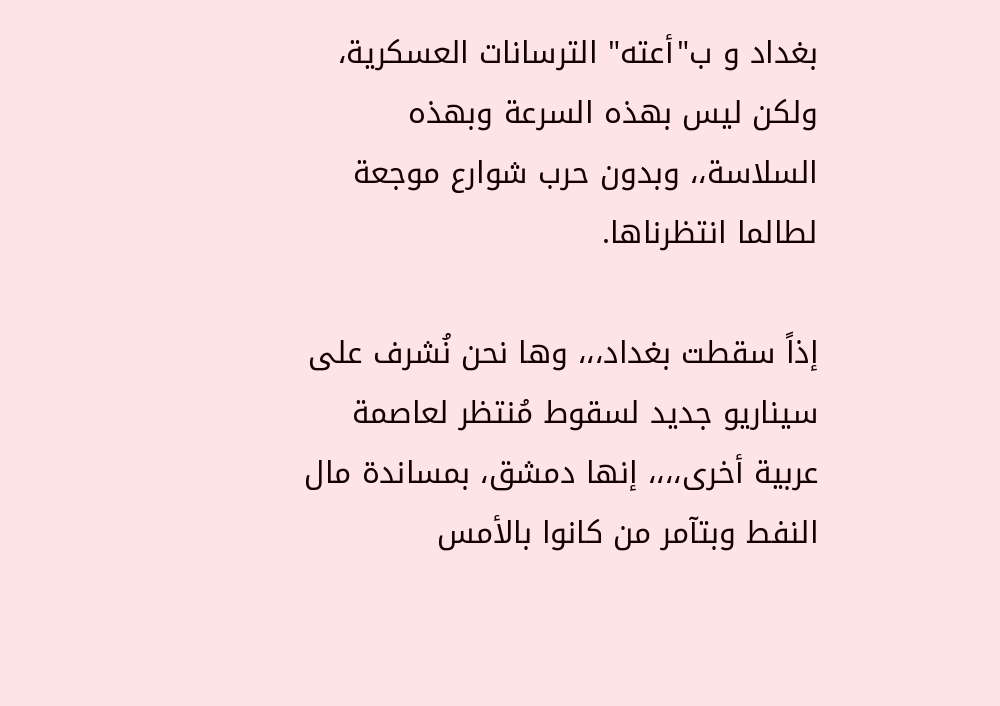بغداد و ب"أعته" الترسانات العسكرية، ولكن ليس بهذه السرعة وبهذه السلاسة،، وبدون حرب شوارع موجعة لطالما انتظرناها.

إذاً سقطت بغداد،،، وها نحن نُشرف على سيناريو جديد لسقوط مُنتظر لعاصمة عربية أخرى،،،، إنها دمشق، بمساندة مال النفط وبتآمر من كانوا بالأمس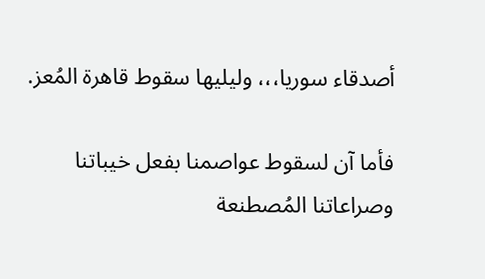أصدقاء سوريا،،، وليليها سقوط قاهرة المُعز.

فأما آن لسقوط عواصمنا بفعل خيباتنا وصراعاتنا المُصطنعة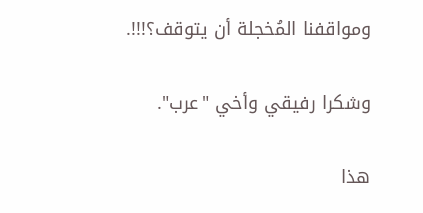ومواقفنا المُخجلة أن يتوقف؟!!!.

وشكرا رفيقي وأخي "عرب".

هذا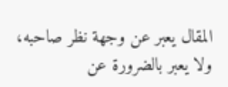المقال يعبر عن وجهة نظر صاحبه، ولا يعبر بالضرورة عن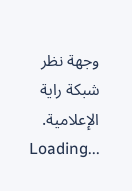وجهة نظر شبكة راية الإعلامية.
Loading...